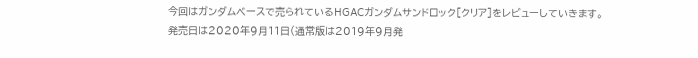今回はガンダムベースで売られているHGACガンダムサンドロック[クリア]をレビューしていきます。
発売日は2020年9月11日(通常版は2019年9月発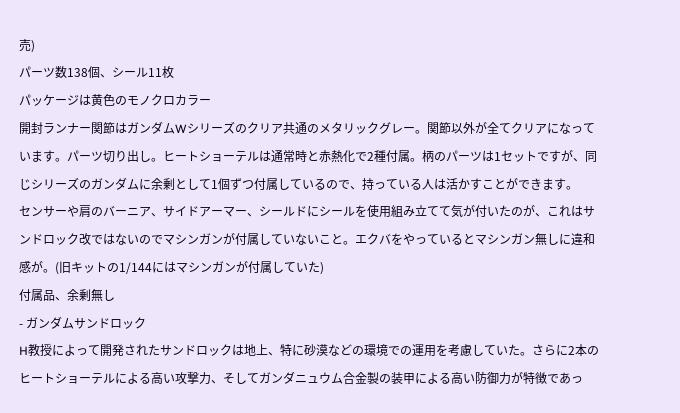売)
パーツ数138個、シール11枚
パッケージは黄色のモノクロカラー
開封ランナー関節はガンダムWシリーズのクリア共通のメタリックグレー。関節以外が全てクリアになっています。パーツ切り出し。ヒートショーテルは通常時と赤熱化で2種付属。柄のパーツは1セットですが、同じシリーズのガンダムに余剰として1個ずつ付属しているので、持っている人は活かすことができます。
センサーや肩のバーニア、サイドアーマー、シールドにシールを使用組み立てて気が付いたのが、これはサンドロック改ではないのでマシンガンが付属していないこと。エクバをやっているとマシンガン無しに違和感が。(旧キットの1/144にはマシンガンが付属していた)
付属品、余剰無し
- ガンダムサンドロック
H教授によって開発されたサンドロックは地上、特に砂漠などの環境での運用を考慮していた。さらに2本のヒートショーテルによる高い攻撃力、そしてガンダニュウム合金製の装甲による高い防御力が特徴であっ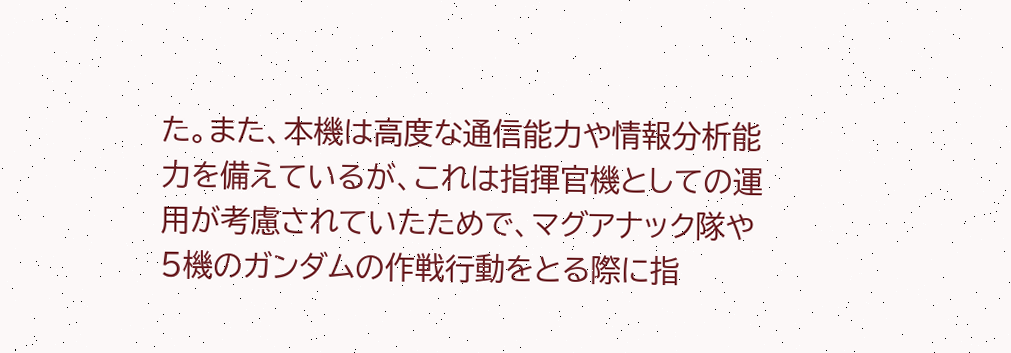た。また、本機は高度な通信能力や情報分析能力を備えているが、これは指揮官機としての運用が考慮されていたためで、マグアナック隊や5機のガンダムの作戦行動をとる際に指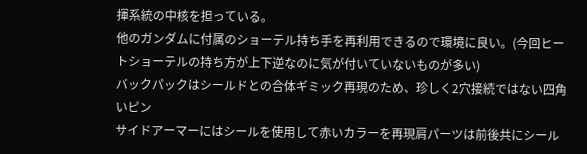揮系統の中核を担っている。
他のガンダムに付属のショーテル持ち手を再利用できるので環境に良い。(今回ヒートショーテルの持ち方が上下逆なのに気が付いていないものが多い)
バックパックはシールドとの合体ギミック再現のため、珍しく2穴接続ではない四角いピン
サイドアーマーにはシールを使用して赤いカラーを再現肩パーツは前後共にシール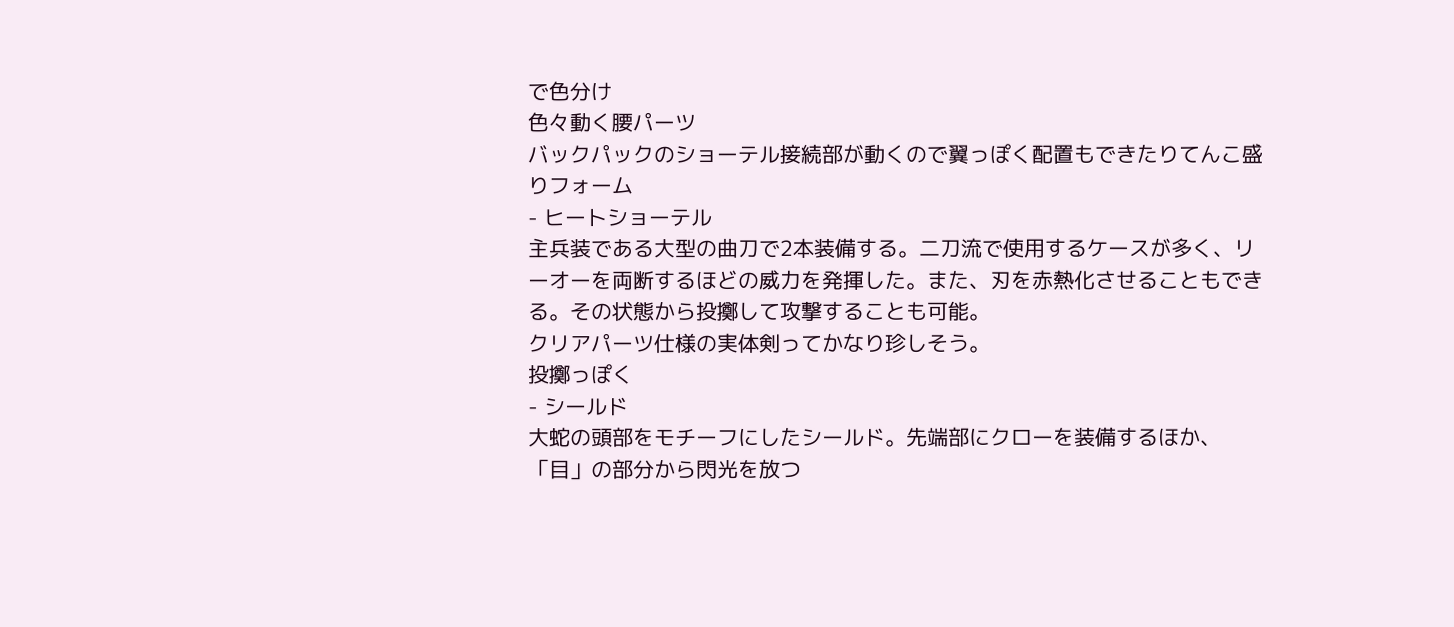で色分け
色々動く腰パーツ
バックパックのショーテル接続部が動くので翼っぽく配置もできたりてんこ盛りフォーム
- ヒートショーテル
主兵装である大型の曲刀で2本装備する。二刀流で使用するケースが多く、リーオーを両断するほどの威力を発揮した。また、刃を赤熱化させることもできる。その状態から投擲して攻撃することも可能。
クリアパーツ仕様の実体剣ってかなり珍しそう。
投擲っぽく
- シールド
大蛇の頭部をモチーフにしたシールド。先端部にクローを装備するほか、「目」の部分から閃光を放つ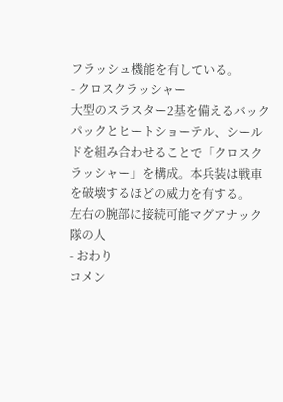フラッシュ機能を有している。
- クロスクラッシャー
大型のスラスター2基を備えるバックパックとヒートショーテル、シールドを組み合わせることで「クロスクラッシャー」を構成。本兵装は戦車を破壊するほどの威力を有する。
左右の腕部に接続可能マグアナック隊の人
- おわり
コメン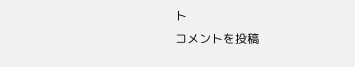ト
コメントを投稿